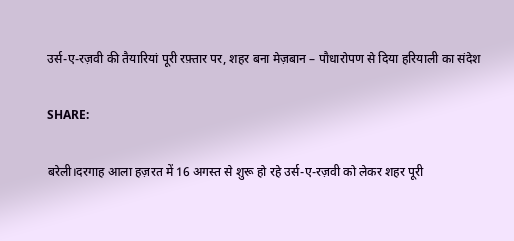उर्स-ए-रज़वी की तैयारियां पूरी रफ़्तार पर, शहर बना मेज़बान – पौधारोपण से दिया हरियाली का संदेश

SHARE:

बरेली।दरगाह आला हज़रत में 16 अगस्त से शुरू हो रहे उर्स-ए-रज़वी को लेकर शहर पूरी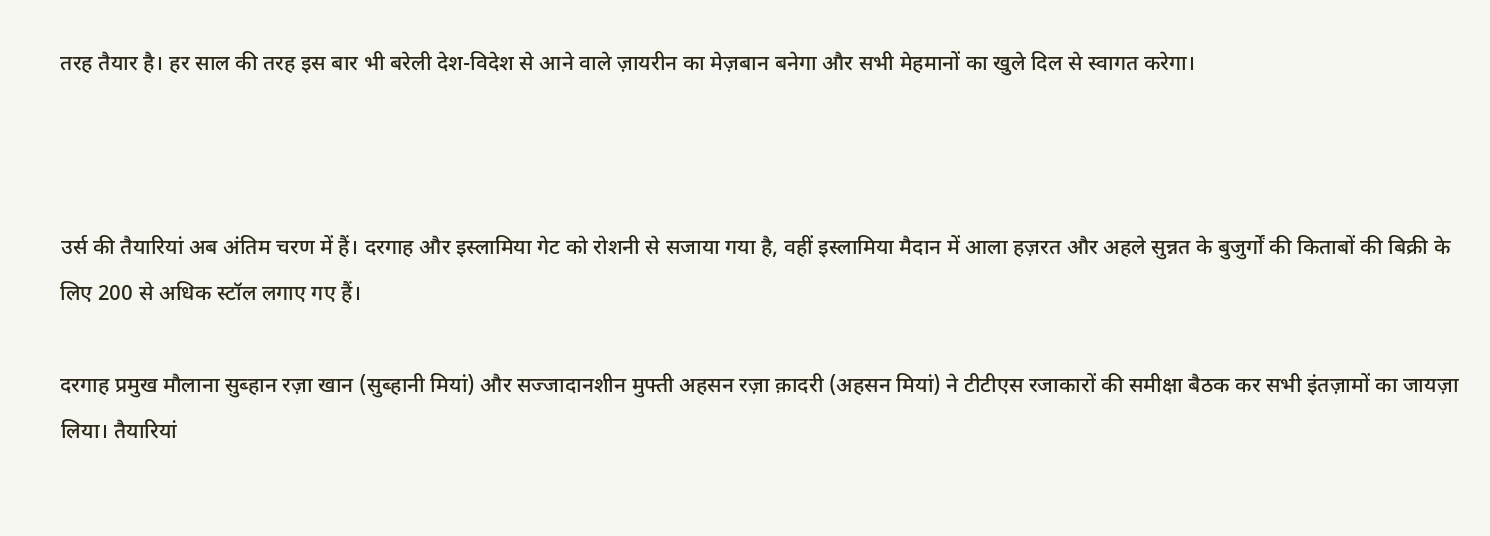तरह तैयार है। हर साल की तरह इस बार भी बरेली देश-विदेश से आने वाले ज़ायरीन का मेज़बान बनेगा और सभी मेहमानों का खुले दिल से स्वागत करेगा।



उर्स की तैयारियां अब अंतिम चरण में हैं। दरगाह और इस्लामिया गेट को रोशनी से सजाया गया है, वहीं इस्लामिया मैदान में आला हज़रत और अहले सुन्नत के बुजुर्गों की किताबों की बिक्री के लिए 200 से अधिक स्टॉल लगाए गए हैं।

दरगाह प्रमुख मौलाना सुब्हान रज़ा खान (सुब्हानी मियां) और सज्जादानशीन मुफ्ती अहसन रज़ा क़ादरी (अहसन मियां) ने टीटीएस रजाकारों की समीक्षा बैठक कर सभी इंतज़ामों का जायज़ा लिया। तैयारियां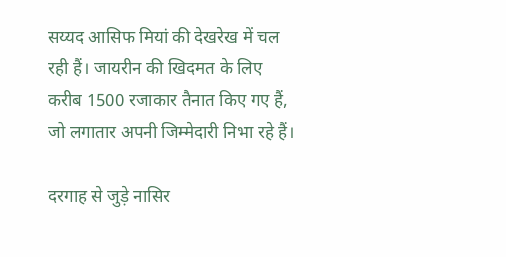सय्यद आसिफ मियां की देखरेख में चल रही हैं। जायरीन की खिदमत के लिए करीब 1500 रजाकार तैनात किए गए हैं, जो लगातार अपनी जिम्मेदारी निभा रहे हैं।

दरगाह से जुड़े नासिर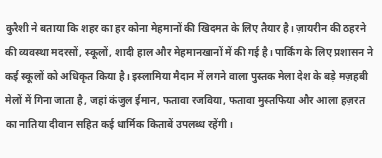कुरैशी ने बताया कि शहर का हर कोना मेहमानों की खिदमत के लिए तैयार है। ज़ायरीन की ठहरने की व्यवस्था मदरसों, स्कूलों, शादी हाल और मेहमानखानों में की गई है। पार्किंग के लिए प्रशासन ने कई स्कूलों को अधिकृत किया है। इस्लामिया मैदान में लगने वाला पुस्तक मेला देश के बड़े मज़हबी मेलों में गिना जाता है, जहां कंजुल ईमान, फतावा रजविया, फतावा मुस्तफिया और आला हज़रत का नातिया दीवान सहित कई धार्मिक किताबें उपलब्ध रहेंगी।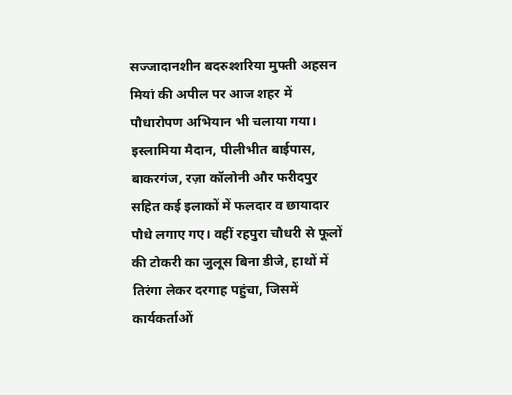सज्जादानशीन बदरुश्शरिया मुफ्ती अहसन मियां की अपील पर आज शहर में पौधारोपण अभियान भी चलाया गया। इस्लामिया मैदान, पीलीभीत बाईपास, बाकरगंज, रज़ा कॉलोनी और फरीदपुर सहित कई इलाकों में फलदार व छायादार पौधे लगाए गए। वहीं रहपुरा चौधरी से फूलों की टोकरी का जुलूस बिना डीजे, हाथों में तिरंगा लेकर दरगाह पहुंचा, जिसमें कार्यकर्ताओं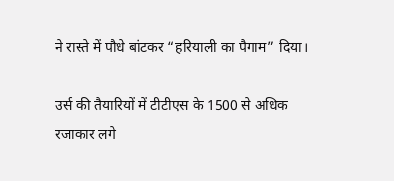ने रास्ते में पौधे बांटकर “हरियाली का पैगाम” दिया।

उर्स की तैयारियों में टीटीएस के 1500 से अधिक रजाकार लगे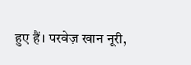हुए हैं। परवेज़ खान नूरी,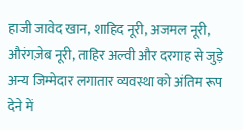हाजी जावेद खान, शाहिद नूरी, अजमल नूरी, औरंगज़ेब नूरी, ताहिर अल्वी और दरगाह से जुड़े अन्य जिम्मेदार लगातार व्यवस्था को अंतिम रूप देने में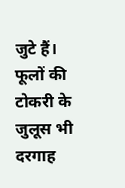जुटे हैं। फूलों की टोकरी के जुलूस भी दरगाह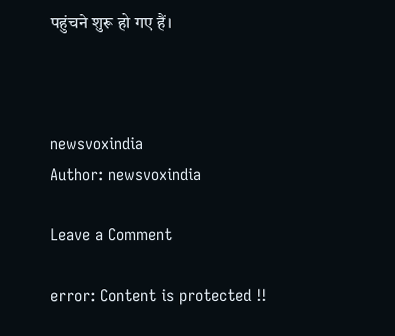पहुंचने शुरू हो गए हैं।



newsvoxindia
Author: newsvoxindia

Leave a Comment

error: Content is protected !!